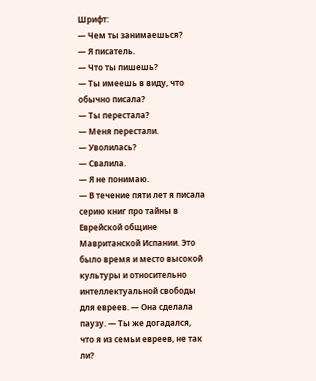Шрифт:
— Чем ты занимаешься?
— Я писатель.
— Что ты пишешь?
— Ты имеешь в виду, что обычно писала?
— Ты перестала?
— Меня перестали.
— Уволилась?
— Свалила.
— Я не понимаю.
— В течение пяти лет я писала серию книг про тайны в Еврейской общине Мавританской Испании. Это было время и место высокой культуры и относительно интеллектуальной свободы для евреев. — Она сделала паузу. — Ты же догадался, что я из семьи евреев, не так ли?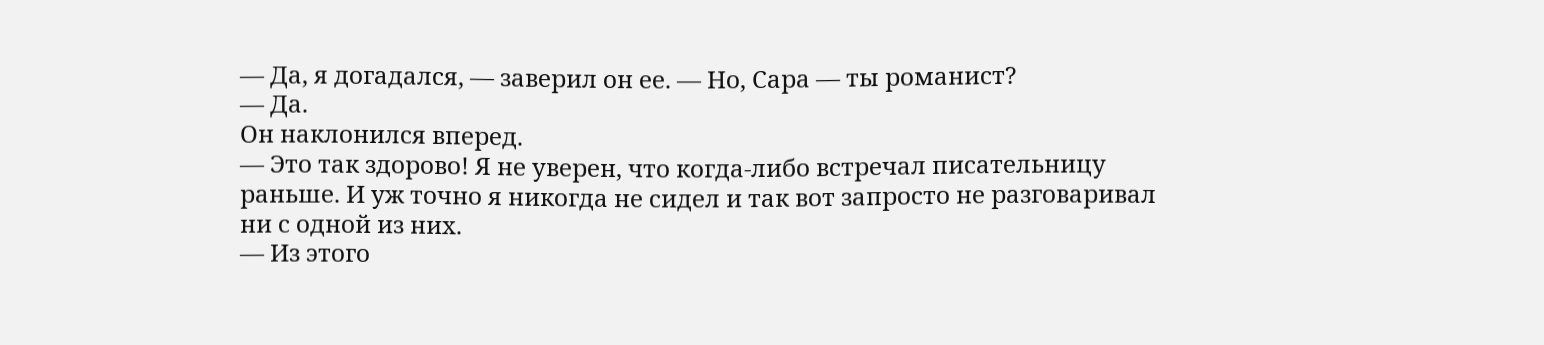— Да, я догадался, — заверил он ее. — Но, Сара — ты романист?
— Да.
Он наклонился вперед.
— Это так здорово! Я не уверен, что когда-либо встречал писательницу раньше. И уж точно я никогда не сидел и так вот запросто не разговаривал ни с одной из них.
— Из этого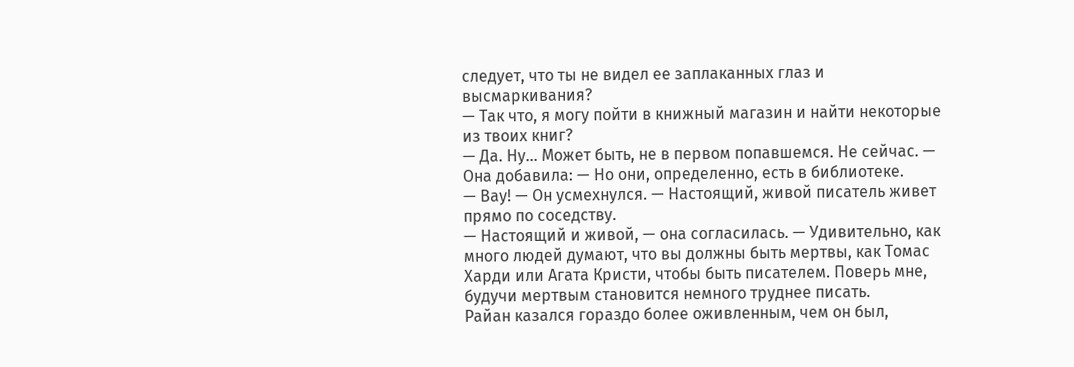следует, что ты не видел ее заплаканных глаз и высмаркивания?
— Так что, я могу пойти в книжный магазин и найти некоторые из твоих книг?
— Да. Ну... Может быть, не в первом попавшемся. Не сейчас. — Она добавила: — Но они, определенно, есть в библиотеке.
— Вау! — Он усмехнулся. — Настоящий, живой писатель живет прямо по соседству.
— Настоящий и живой, — она согласилась. — Удивительно, как много людей думают, что вы должны быть мертвы, как Томас Харди или Агата Кристи, чтобы быть писателем. Поверь мне, будучи мертвым становится немного труднее писать.
Райан казался гораздо более оживленным, чем он был,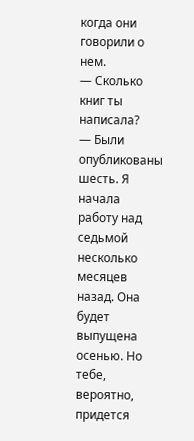когда они говорили о нем.
— Сколько книг ты написала?
— Были опубликованы шесть. Я начала работу над седьмой несколько месяцев назад. Она будет выпущена осенью. Но тебе, вероятно, придется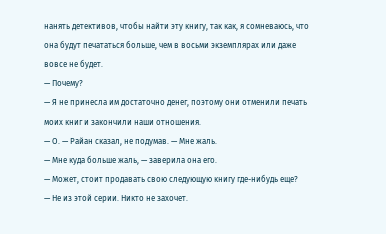нанять детективов, чтобы найти эту книгу, так как, я сомневаюсь, что она будут печататься больше, чем в восьми экземплярах или даже вовсе не будет.
— Почему?
— Я не принесла им достаточно денег, поэтому они отменили печать моих книг и закончили наши отношения.
— О. — Райан сказал, не подумав. — Мне жаль.
— Мне куда больше жаль, — заверила она его.
— Может, стоит продавать свою следующую книгу где-нибудь еще?
— Не из этой серии. Никто не захочет.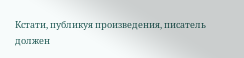Кстати, публикуя произведения, писатель должен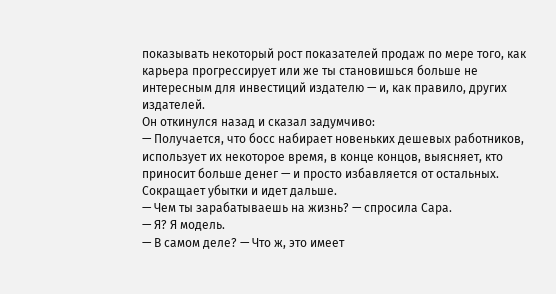показывать некоторый рост показателей продаж по мере того, как карьера прогрессирует или же ты становишься больше не интересным для инвестиций издателю — и, как правило, других издателей.
Он откинулся назад и сказал задумчиво:
— Получается, что босс набирает новеньких дешевых работников, использует их некоторое время, в конце концов, выясняет, кто приносит больше денег — и просто избавляется от остальных. Сокращает убытки и идет дальше.
— Чем ты зарабатываешь на жизнь? — спросила Сара.
— Я? Я модель.
— В самом деле? — Что ж, это имеет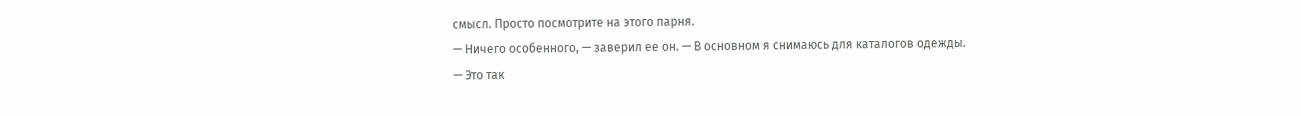смысл. Просто посмотрите на этого парня.
— Ничего особенного, — заверил ее он. — В основном я снимаюсь для каталогов одежды.
— Это так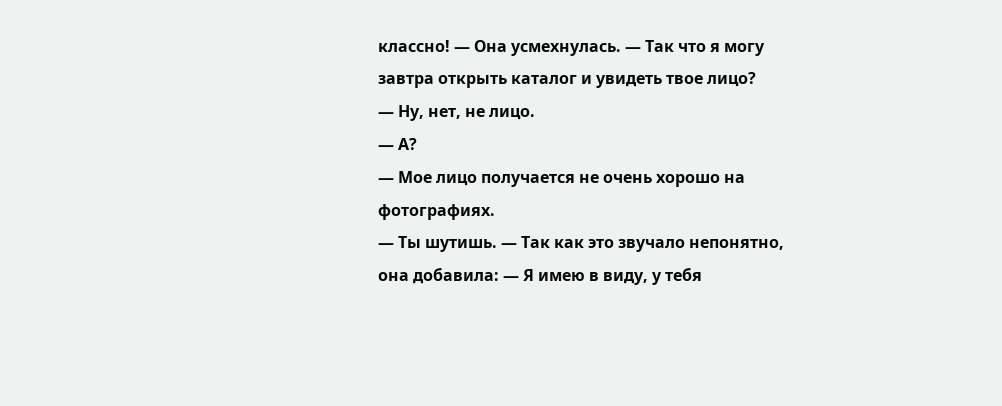классно! — Она усмехнулась. — Так что я могу завтра открыть каталог и увидеть твое лицо?
— Ну, нет, не лицо.
— А?
— Мое лицо получается не очень хорошо на фотографиях.
— Ты шутишь. — Так как это звучало непонятно, она добавила: — Я имею в виду, у тебя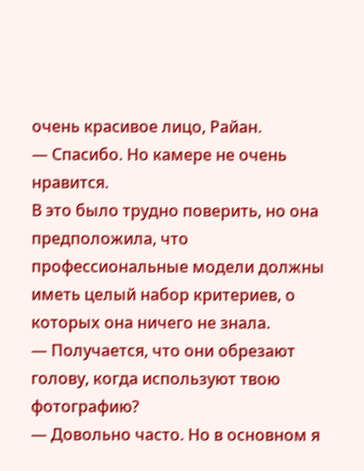очень красивое лицо, Райан.
— Спасибо. Но камере не очень нравится.
В это было трудно поверить, но она предположила, что профессиональные модели должны иметь целый набор критериев, о которых она ничего не знала.
— Получается, что они обрезают голову, когда используют твою фотографию?
— Довольно часто. Но в основном я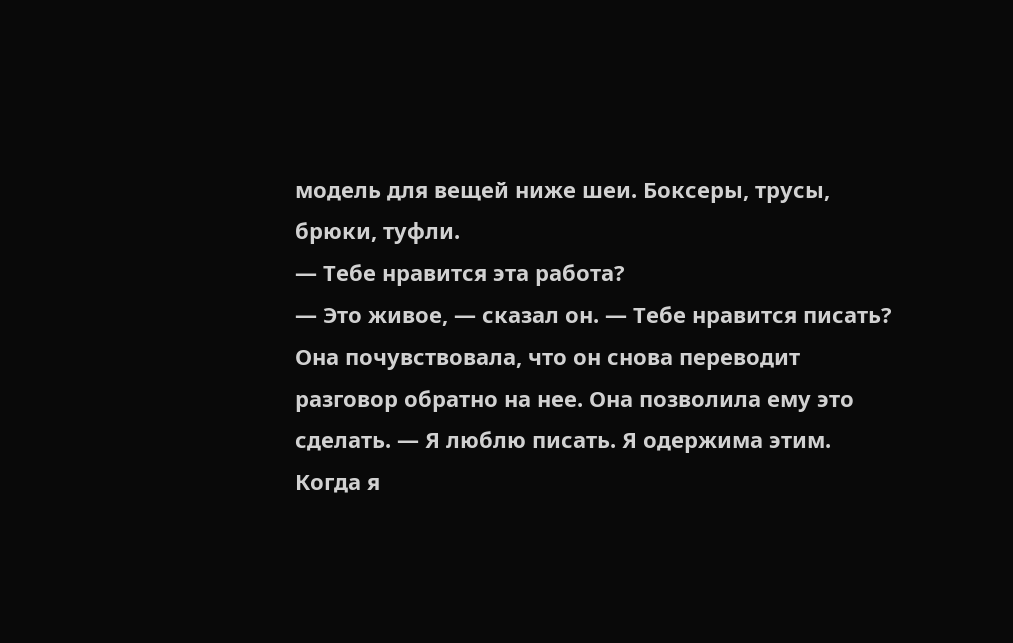модель для вещей ниже шеи. Боксеры, трусы, брюки, туфли.
— Тебе нравится эта работа?
— Это живое, — сказал он. — Тебе нравится писать?
Она почувствовала, что он снова переводит разговор обратно на нее. Она позволила ему это сделать. — Я люблю писать. Я одержима этим. Когда я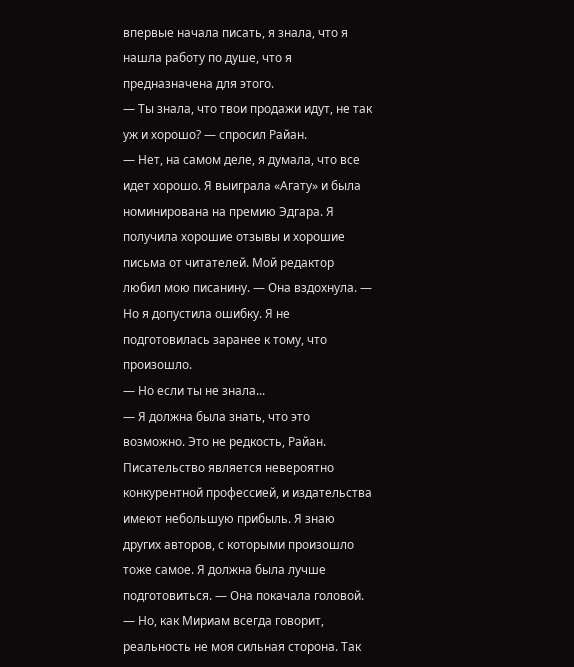впервые начала писать, я знала, что я нашла работу по душе, что я предназначена для этого.
— Ты знала, что твои продажи идут, не так уж и хорошо? — спросил Райан.
— Нет, на самом деле, я думала, что все идет хорошо. Я выиграла «Агату» и была номинирована на премию Эдгара. Я получила хорошие отзывы и хорошие письма от читателей. Мой редактор любил мою писанину. — Она вздохнула. — Но я допустила ошибку. Я не подготовилась заранее к тому, что произошло.
— Но если ты не знала...
— Я должна была знать, что это возможно. Это не редкость, Райан. Писательство является невероятно конкурентной профессией, и издательства имеют небольшую прибыль. Я знаю других авторов, с которыми произошло тоже самое. Я должна была лучше подготовиться. — Она покачала головой. — Но, как Мириам всегда говорит, реальность не моя сильная сторона. Так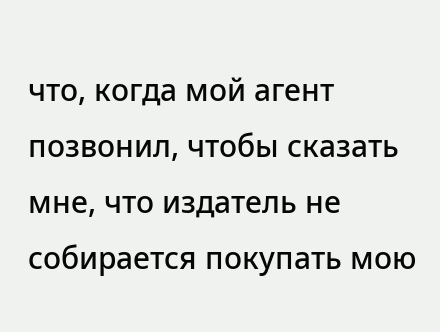что, когда мой агент позвонил, чтобы сказать мне, что издатель не собирается покупать мою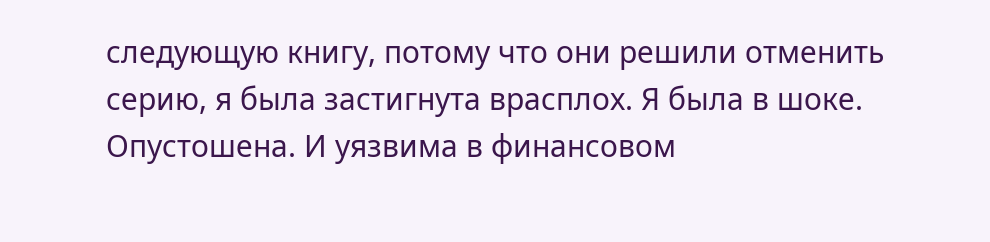следующую книгу, потому что они решили отменить серию, я была застигнута врасплох. Я была в шоке. Опустошена. И уязвима в финансовом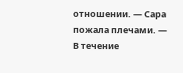отношении. — Сара пожала плечами. — В течение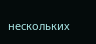нескольких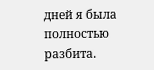дней я была полностью разбита.